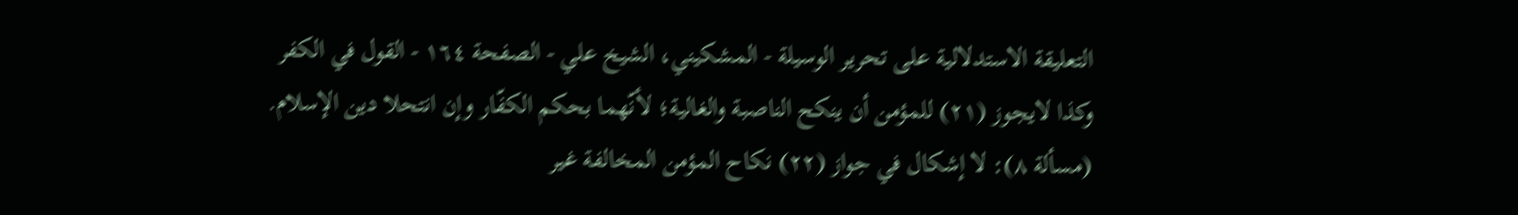التعليقة الاستدلالية على تحرير الوسيلة - المشكيني، الشيخ علي - الصفحة ١٦٤ - القول في الكفر
وكذا لايجوز (٢١) للمؤمن أن ينكح الناصبة والغالية؛ لأنّهما بحكم الكفّار وإن انتحلا دين الإسلام.
(مسألة ٨): لا إشكال في جواز (٢٢) نكاح المؤمن المخالفة غير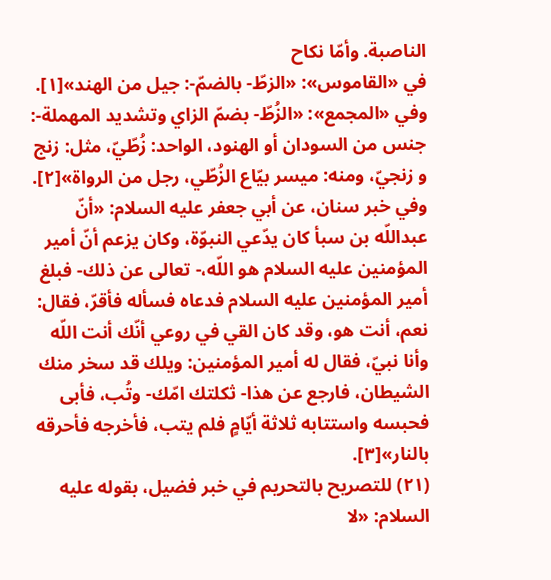الناصبة. وأمّا نكاح
في «القاموس»: «الزطّ- بالضمّ-: جيل من الهند»[١].
وفي «المجمع»: «الزُطّ- بضمّ الزاي وتشديد المهملة-: جنس من السودان أو الهنود، الواحد: زُطّيّ، مثل: زنج و زنجيّ، ومنه: ميسر بيّاع الزُطّي، رجل من الرواة»[٢].
وفي خبر سنان، عن أبي جعفر عليه السلام: «أنّ عبداللّه بن سبأ كان يدّعي النبوّة، وكان يزعم أنّ أمير المؤمنين عليه السلام هو اللّه،- تعالى عن ذلك- فبلغ أمير المؤمنين عليه السلام فدعاه فسأله فأقرّ، فقال: نعم، أنت هو، وقد كان القي في روعي أنّك أنت اللّه وأنا نبيّ، فقال له أمير المؤمنين: ويلك قد سخر منك الشيطان، فارجع عن هذا- ثكلتك امّك- وتُب، فأبى فحبسه واستتابه ثلاثة أيّامٍ فلم يتب، فأخرجه فأحرقه بالنار»[٣].
(٢١) للتصريح بالتحريم في خبر فضيل، بقوله عليه السلام: «لا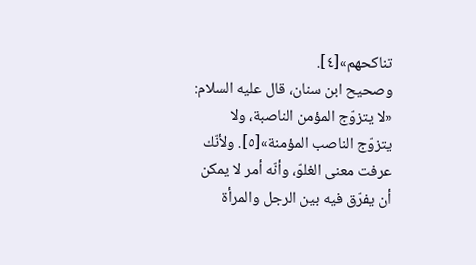تناكحهم»[٤].
وصحيح ابن سنان، قال عليه السلام: «لا يتزوّج المؤمن الناصبة، ولا يتزوّج الناصب المؤمنة»[٥]. ولأنّك عرفت معنى الغلوّ، وأنّه أمر لا يمكن أن يفرّق فيه بين الرجل والمرأة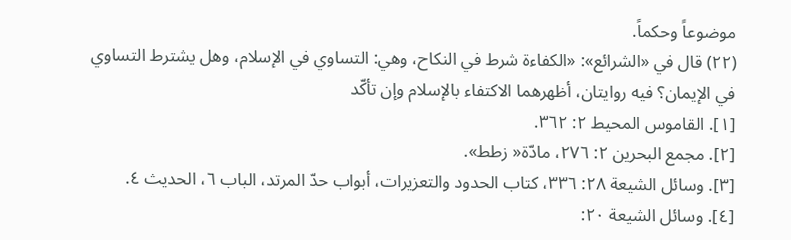موضوعاً وحكماً.
(٢٢) قال في «الشرائع»: «الكفاءة شرط في النكاح، وهي: التساوي في الإسلام، وهل يشترط التساوي في الإيمان؟ فيه روايتان، أظهرهما الاكتفاء بالإسلام وإن تأكّد
[١]. القاموس المحيط ٢: ٣٦٢.
[٢]. مجمع البحرين ٢: ٢٧٦، مادّة« زطط».
[٣]. وسائل الشيعة ٢٨: ٣٣٦، كتاب الحدود والتعزيرات، أبواب حدّ المرتد، الباب ٦، الحديث ٤.
[٤]. وسائل الشيعة ٢٠: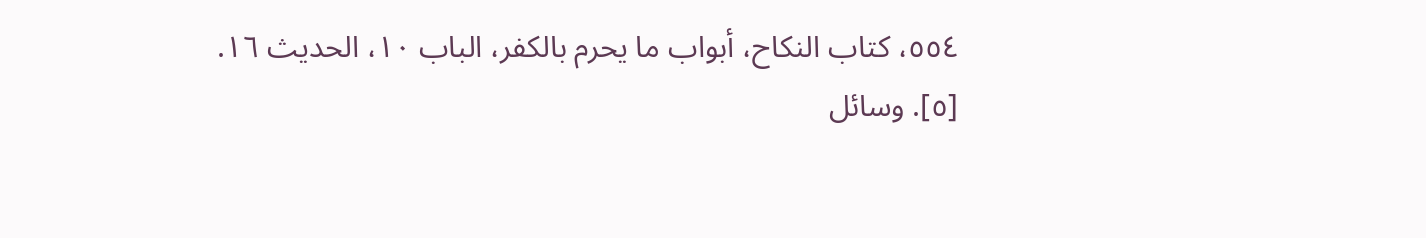٥٥٤، كتاب النكاح، أبواب ما يحرم بالكفر، الباب ١٠، الحديث ١٦.
[٥]. وسائل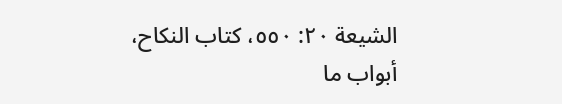الشيعة ٢٠: ٥٥٠، كتاب النكاح، أبواب ما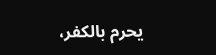يحرم بالكفر،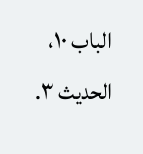الباب ١٠، الحديث ٣.